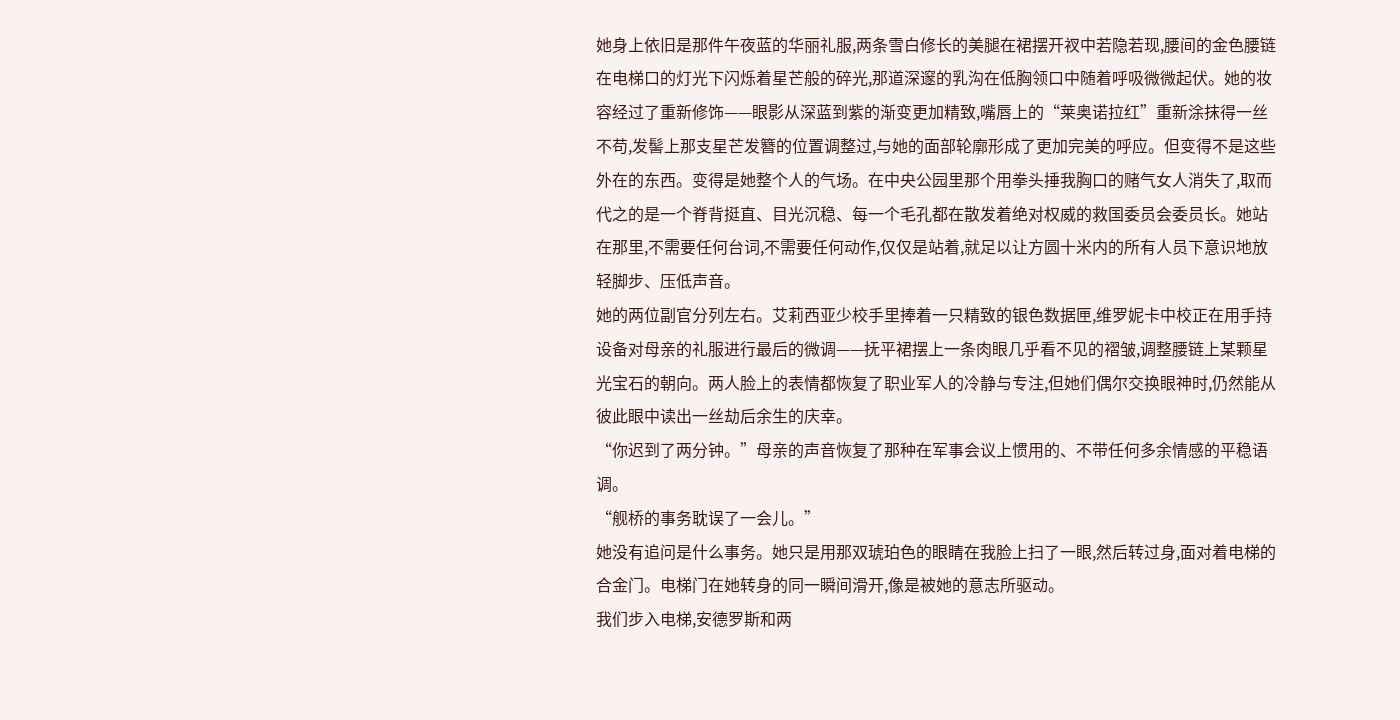她身上依旧是那件午夜蓝的华丽礼服,两条雪白修长的美腿在裙摆开衩中若隐若现,腰间的金色腰链在电梯口的灯光下闪烁着星芒般的碎光,那道深邃的乳沟在低胸领口中随着呼吸微微起伏。她的妆容经过了重新修饰——眼影从深蓝到紫的渐变更加精致,嘴唇上的“莱奥诺拉红”重新涂抹得一丝不苟,发髻上那支星芒发簪的位置调整过,与她的面部轮廓形成了更加完美的呼应。但变得不是这些外在的东西。变得是她整个人的气场。在中央公园里那个用拳头捶我胸口的赌气女人消失了,取而代之的是一个脊背挺直、目光沉稳、每一个毛孔都在散发着绝对权威的救国委员会委员长。她站在那里,不需要任何台词,不需要任何动作,仅仅是站着,就足以让方圆十米内的所有人员下意识地放轻脚步、压低声音。
她的两位副官分列左右。艾莉西亚少校手里捧着一只精致的银色数据匣,维罗妮卡中校正在用手持设备对母亲的礼服进行最后的微调——抚平裙摆上一条肉眼几乎看不见的褶皱,调整腰链上某颗星光宝石的朝向。两人脸上的表情都恢复了职业军人的冷静与专注,但她们偶尔交换眼神时,仍然能从彼此眼中读出一丝劫后余生的庆幸。
“你迟到了两分钟。”母亲的声音恢复了那种在军事会议上惯用的、不带任何多余情感的平稳语调。
“舰桥的事务耽误了一会儿。”
她没有追问是什么事务。她只是用那双琥珀色的眼睛在我脸上扫了一眼,然后转过身,面对着电梯的合金门。电梯门在她转身的同一瞬间滑开,像是被她的意志所驱动。
我们步入电梯,安德罗斯和两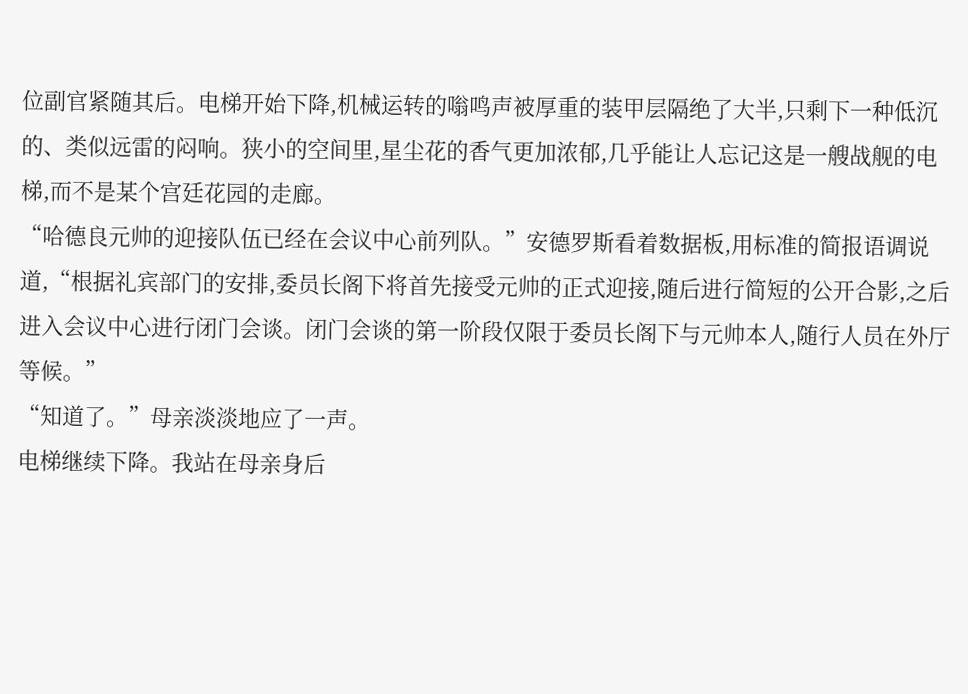位副官紧随其后。电梯开始下降,机械运转的嗡鸣声被厚重的装甲层隔绝了大半,只剩下一种低沉的、类似远雷的闷响。狭小的空间里,星尘花的香气更加浓郁,几乎能让人忘记这是一艘战舰的电梯,而不是某个宫廷花园的走廊。
“哈德良元帅的迎接队伍已经在会议中心前列队。”安德罗斯看着数据板,用标准的简报语调说道,“根据礼宾部门的安排,委员长阁下将首先接受元帅的正式迎接,随后进行简短的公开合影,之后进入会议中心进行闭门会谈。闭门会谈的第一阶段仅限于委员长阁下与元帅本人,随行人员在外厅等候。”
“知道了。”母亲淡淡地应了一声。
电梯继续下降。我站在母亲身后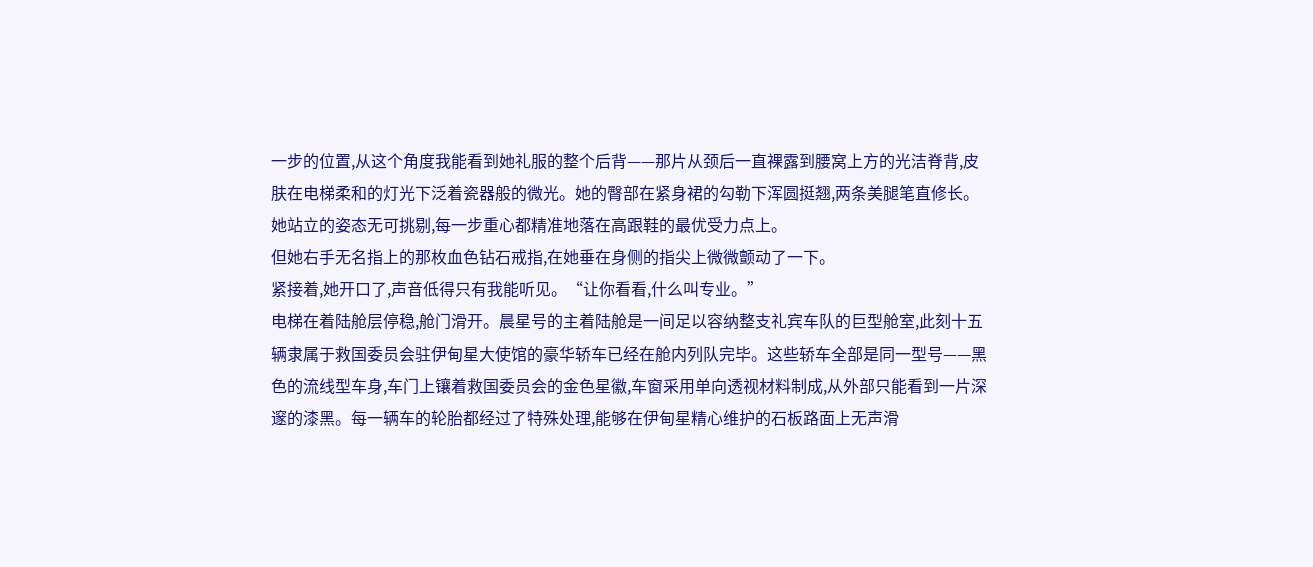一步的位置,从这个角度我能看到她礼服的整个后背——那片从颈后一直裸露到腰窝上方的光洁脊背,皮肤在电梯柔和的灯光下泛着瓷器般的微光。她的臀部在紧身裙的勾勒下浑圆挺翘,两条美腿笔直修长。她站立的姿态无可挑剔,每一步重心都精准地落在高跟鞋的最优受力点上。
但她右手无名指上的那枚血色钻石戒指,在她垂在身侧的指尖上微微颤动了一下。
紧接着,她开口了,声音低得只有我能听见。“让你看看,什么叫专业。”
电梯在着陆舱层停稳,舱门滑开。晨星号的主着陆舱是一间足以容纳整支礼宾车队的巨型舱室,此刻十五辆隶属于救国委员会驻伊甸星大使馆的豪华轿车已经在舱内列队完毕。这些轿车全部是同一型号——黑色的流线型车身,车门上镶着救国委员会的金色星徽,车窗采用单向透视材料制成,从外部只能看到一片深邃的漆黑。每一辆车的轮胎都经过了特殊处理,能够在伊甸星精心维护的石板路面上无声滑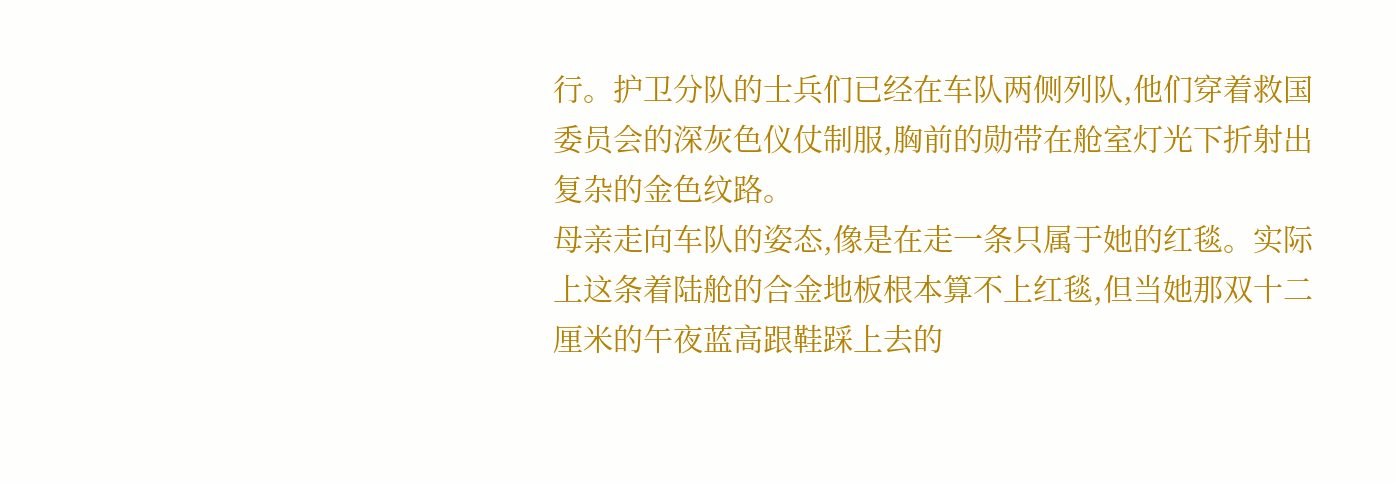行。护卫分队的士兵们已经在车队两侧列队,他们穿着救国委员会的深灰色仪仗制服,胸前的勋带在舱室灯光下折射出复杂的金色纹路。
母亲走向车队的姿态,像是在走一条只属于她的红毯。实际上这条着陆舱的合金地板根本算不上红毯,但当她那双十二厘米的午夜蓝高跟鞋踩上去的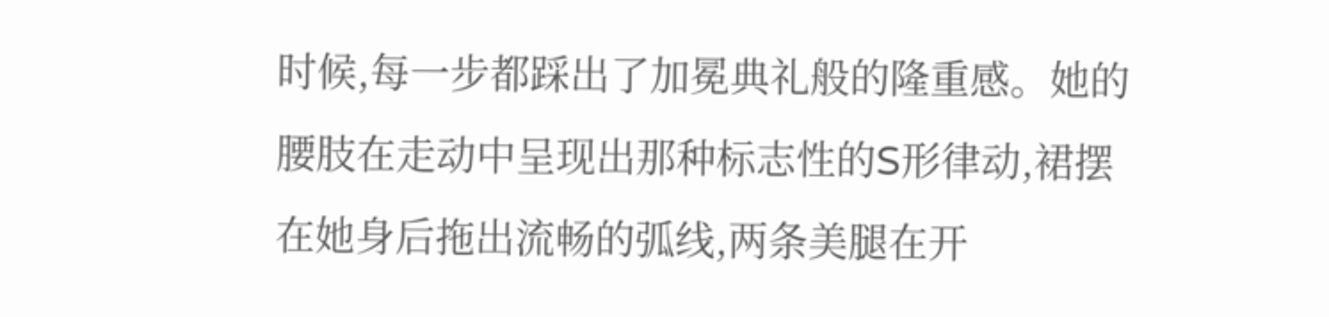时候,每一步都踩出了加冕典礼般的隆重感。她的腰肢在走动中呈现出那种标志性的S形律动,裙摆在她身后拖出流畅的弧线,两条美腿在开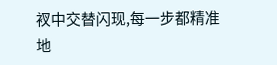衩中交替闪现,每一步都精准地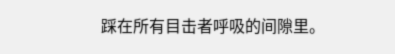踩在所有目击者呼吸的间隙里。